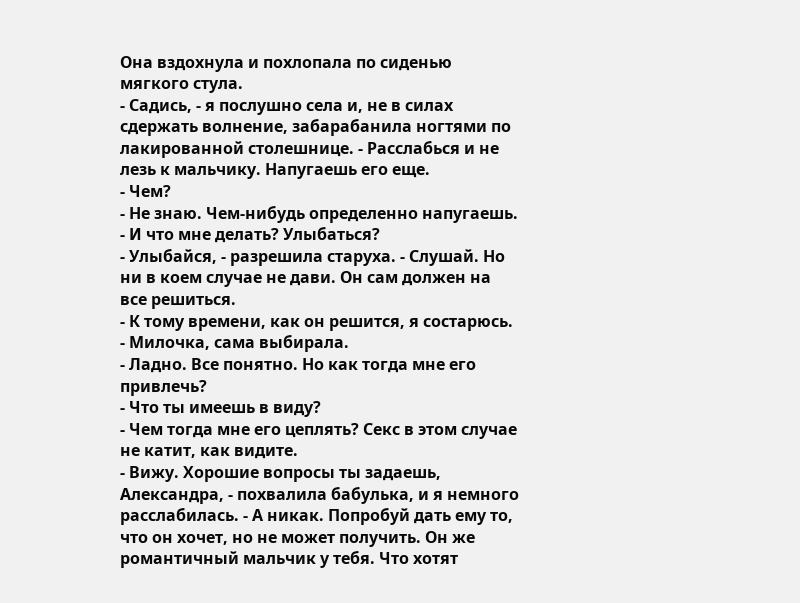Она вздохнула и похлопала по сиденью мягкого стула.
- Садись, - я послушно села и, не в силах сдержать волнение, забарабанила ногтями по лакированной столешнице. - Расслабься и не лезь к мальчику. Напугаешь его еще.
- Чем?
- Не знаю. Чем-нибудь определенно напугаешь.
- И что мне делать? Улыбаться?
- Улыбайся, - разрешила старуха. - Слушай. Но ни в коем случае не дави. Он сам должен на все решиться.
- К тому времени, как он решится, я состарюсь.
- Милочка, сама выбирала.
- Ладно. Все понятно. Но как тогда мне его привлечь?
- Что ты имеешь в виду?
- Чем тогда мне его цеплять? Секс в этом случае не катит, как видите.
- Вижу. Хорошие вопросы ты задаешь, Александра, - похвалила бабулька, и я немного расслабилась. - А никак. Попробуй дать ему то, что он хочет, но не может получить. Он же романтичный мальчик у тебя. Что хотят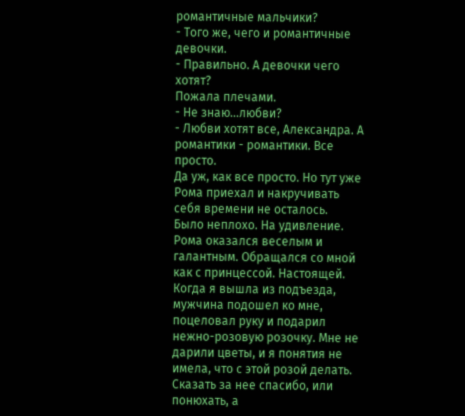романтичные мальчики?
- Того же, чего и романтичные девочки.
- Правильно. А девочки чего хотят?
Пожала плечами.
- Не знаю...любви?
- Любви хотят все, Александра. А романтики - романтики. Все просто.
Да уж, как все просто. Но тут уже Рома приехал и накручивать себя времени не осталось.
Было неплохо. На удивление. Рома оказался веселым и галантным. Обращался со мной как с принцессой. Настоящей. Когда я вышла из подъезда, мужчина подошел ко мне, поцеловал руку и подарил нежно-розовую розочку. Мне не дарили цветы, и я понятия не имела, что с этой розой делать. Сказать за нее спасибо, или понюхать, а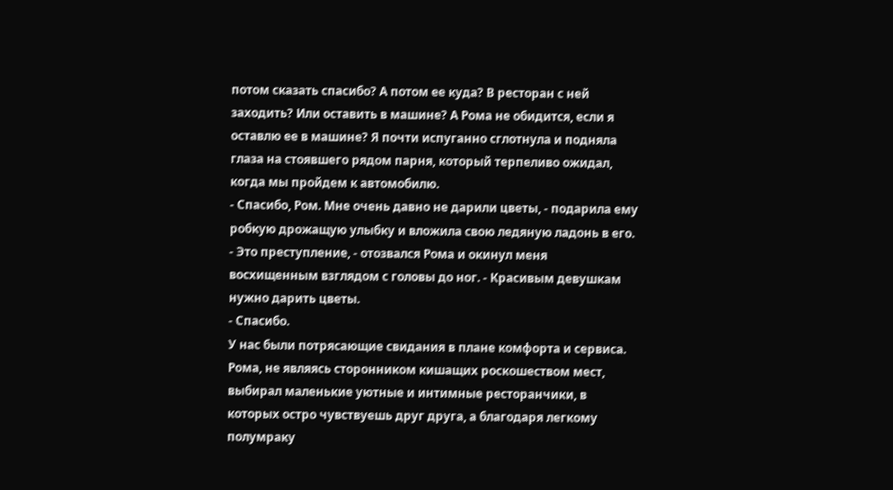потом сказать спасибо? А потом ее куда? В ресторан с ней заходить? Или оставить в машине? А Рома не обидится, если я оставлю ее в машине? Я почти испуганно сглотнула и подняла глаза на стоявшего рядом парня, который терпеливо ожидал, когда мы пройдем к автомобилю.
- Спасибо, Ром. Мне очень давно не дарили цветы, - подарила ему робкую дрожащую улыбку и вложила свою ледяную ладонь в его.
- Это преступление, - отозвался Рома и окинул меня восхищенным взглядом с головы до ног. - Красивым девушкам нужно дарить цветы.
- Спасибо.
У нас были потрясающие свидания в плане комфорта и сервиса. Рома, не являясь сторонником кишащих роскошеством мест, выбирал маленькие уютные и интимные ресторанчики, в которых остро чувствуешь друг друга, а благодаря легкому полумраку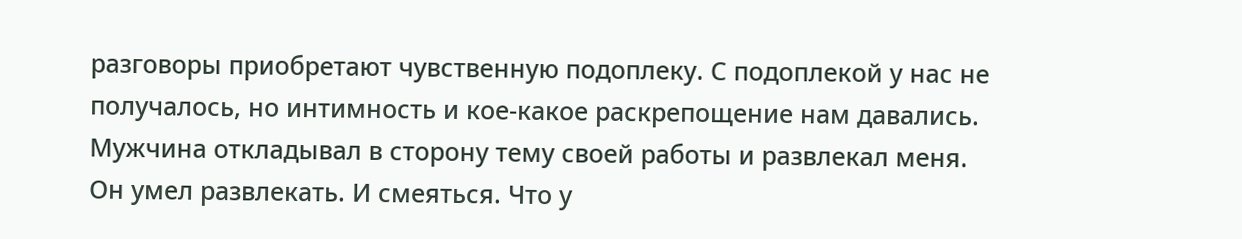разговоры приобретают чувственную подоплеку. С подоплекой у нас не получалось, но интимность и кое-какое раскрепощение нам давались. Мужчина откладывал в сторону тему своей работы и развлекал меня.
Он умел развлекать. И смеяться. Что у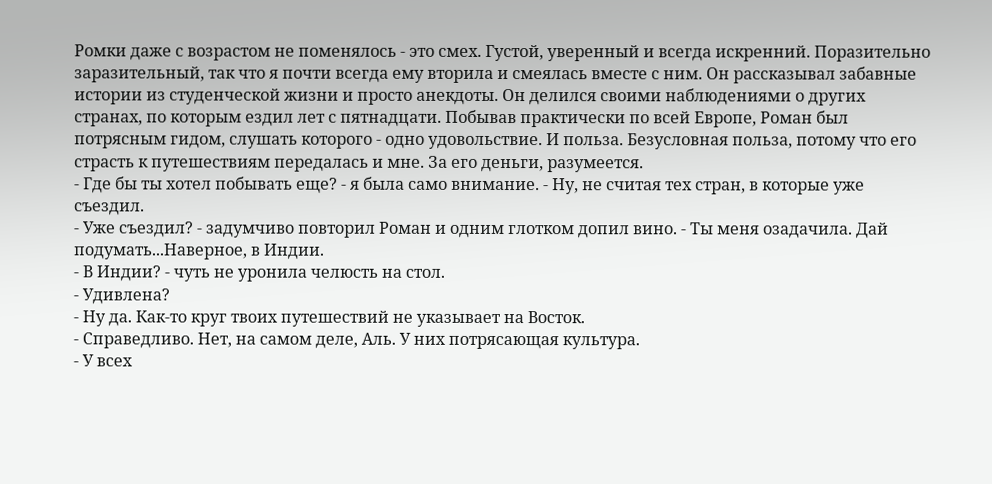Ромки даже с возрастом не поменялось - это смех. Густой, уверенный и всегда искренний. Поразительно заразительный, так что я почти всегда ему вторила и смеялась вместе с ним. Он рассказывал забавные истории из студенческой жизни и просто анекдоты. Он делился своими наблюдениями о других странах, по которым ездил лет с пятнадцати. Побывав практически по всей Европе, Роман был потрясным гидом, слушать которого - одно удовольствие. И польза. Безусловная польза, потому что его страсть к путешествиям передалась и мне. За его деньги, разумеется.
- Где бы ты хотел побывать еще? - я была само внимание. - Ну, не считая тех стран, в которые уже съездил.
- Уже съездил? - задумчиво повторил Роман и одним глотком допил вино. - Ты меня озадачила. Дай подумать...Наверное, в Индии.
- В Индии? - чуть не уронила челюсть на стол.
- Удивлена?
- Ну да. Как-то круг твоих путешествий не указывает на Восток.
- Справедливо. Нет, на самом деле, Аль. У них потрясающая культура.
- У всех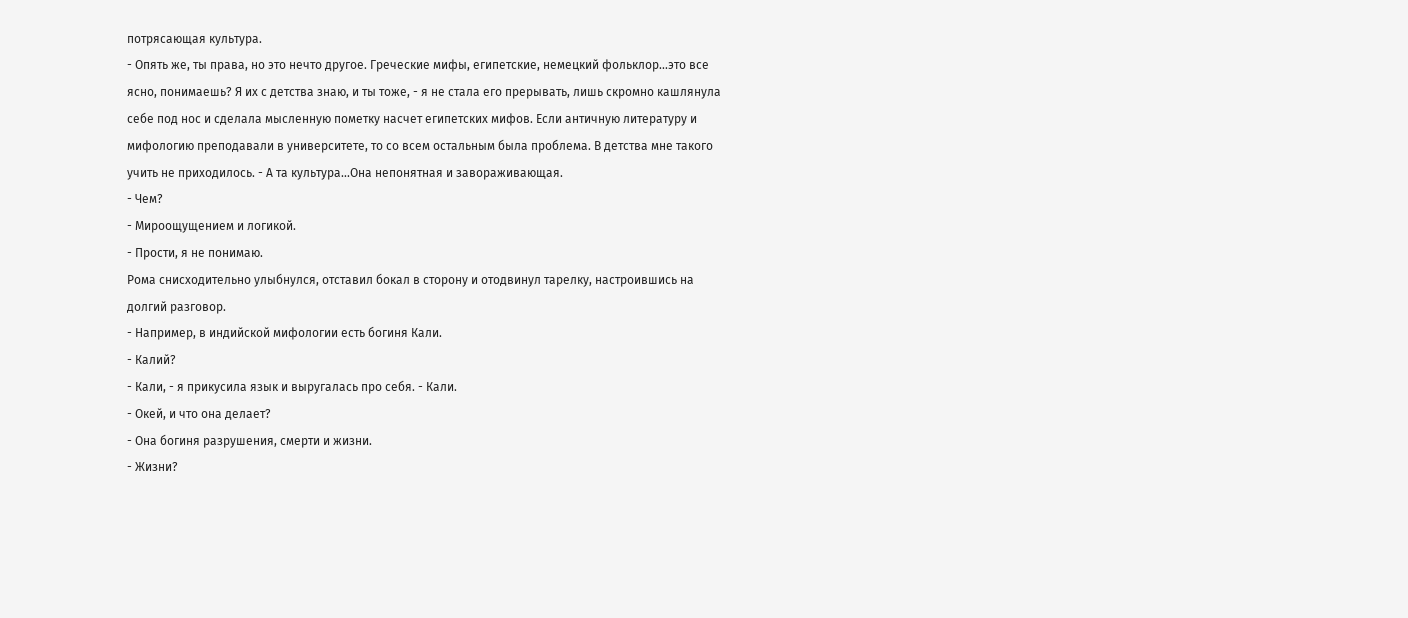потрясающая культура.
- Опять же, ты права, но это нечто другое. Греческие мифы, египетские, немецкий фольклор...это все ясно, понимаешь? Я их с детства знаю, и ты тоже, - я не стала его прерывать, лишь скромно кашлянула себе под нос и сделала мысленную пометку насчет египетских мифов. Если античную литературу и мифологию преподавали в университете, то со всем остальным была проблема. В детства мне такого учить не приходилось. - А та культура...Она непонятная и завораживающая.
- Чем?
- Мироощущением и логикой.
- Прости, я не понимаю.
Рома снисходительно улыбнулся, отставил бокал в сторону и отодвинул тарелку, настроившись на долгий разговор.
- Например, в индийской мифологии есть богиня Кали.
- Калий?
- Кали, - я прикусила язык и выругалась про себя. - Кали.
- Окей, и что она делает?
- Она богиня разрушения, смерти и жизни.
- Жизни?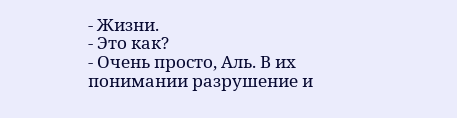- Жизни.
- Это как?
- Очень просто, Аль. В их понимании разрушение и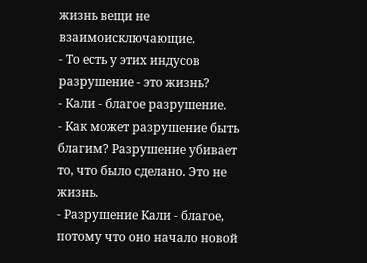жизнь вещи не взаимоисключающие.
- То есть у этих индусов разрушение - это жизнь?
- Кали - благое разрушение.
- Как может разрушение быть благим? Разрушение убивает то, что было сделано. Это не жизнь.
- Разрушение Кали - благое, потому что оно начало новой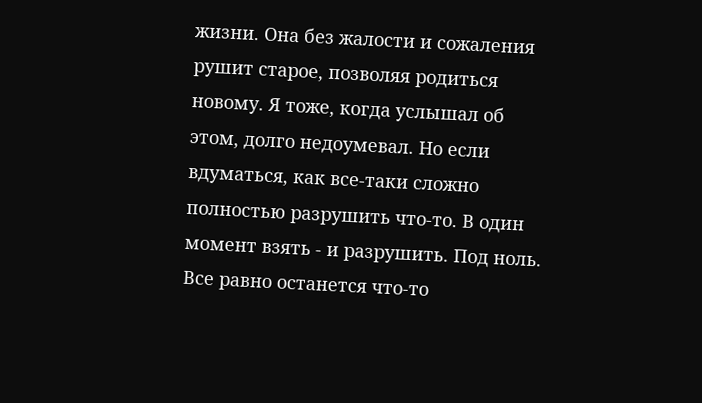жизни. Она без жалости и сожаления рушит старое, позволяя родиться новому. Я тоже, когда услышал об этом, долго недоумевал. Но если вдуматься, как все-таки сложно полностью разрушить что-то. В один момент взять - и разрушить. Под ноль. Все равно останется что-то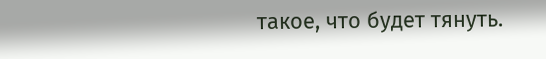такое, что будет тянуть.